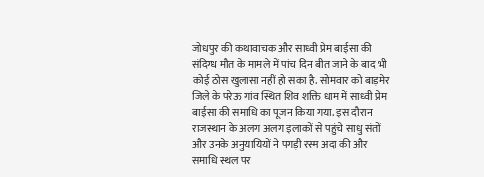जोधपुर की कथावाचक और साध्वी प्रेम बाईसा की संदिग्ध मौत के मामले में पांच दिन बीत जाने के बाद भी कोई ठोस खुलासा नहीं हो सका है. सोमवार को बाड़मेर जिले के परेऊ गांव स्थित शिव शक्ति धाम में साध्वी प्रेम बाईसा की समाधि का पूजन किया गया. इस दौरान राजस्थान के अलग अलग इलाकों से पहुंचे साधु संतों और उनके अनुयायियों ने पगड़ी रस्म अदा की और समाधि स्थल पर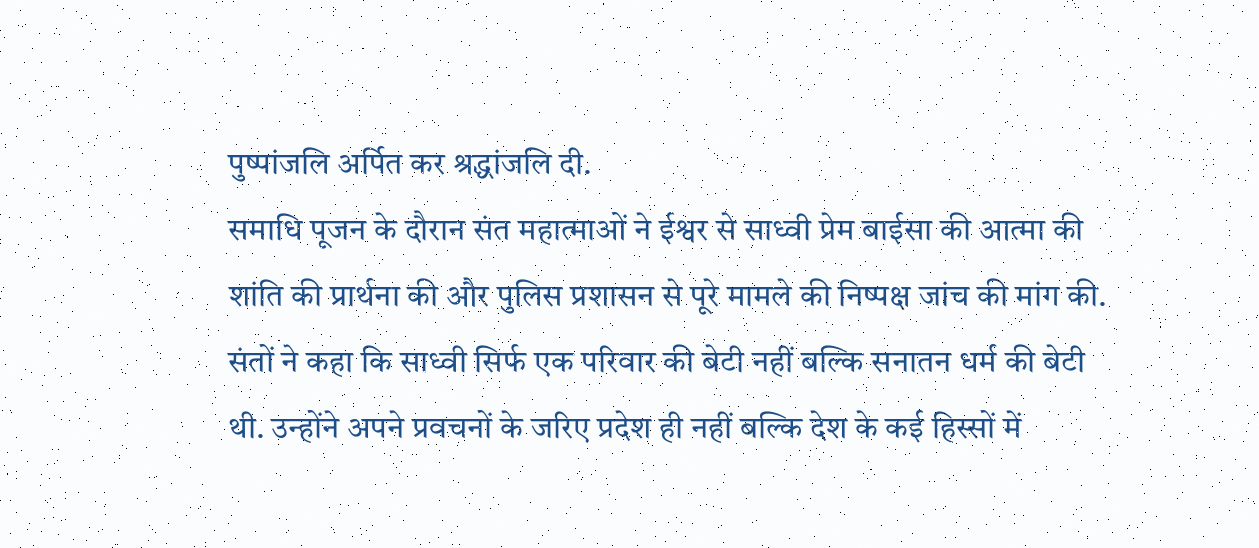पुष्पांजलि अर्पित कर श्रद्धांजलि दी.
समाधि पूजन के दौरान संत महात्माओं ने ईश्वर से साध्वी प्रेम बाईसा की आत्मा की शांति की प्रार्थना की और पुलिस प्रशासन से पूरे मामले की निष्पक्ष जांच की मांग की. संतों ने कहा कि साध्वी सिर्फ एक परिवार की बेटी नहीं बल्कि सनातन धर्म की बेटी थी. उन्होंने अपने प्रवचनों के जरिए प्रदेश ही नहीं बल्कि देश के कई हिस्सों में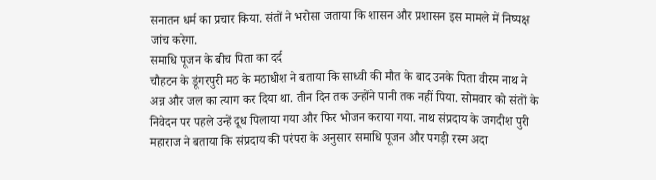सनातन धर्म का प्रचार किया. संतों ने भरोसा जताया कि शासन और प्रशासन इस मामले में निष्पक्ष जांच करेगा.
समाधि पूजन के बीच पिता का दर्द
चौहटन के डूंगरपुरी मठ के मठाधीश ने बताया कि साध्वी की मौत के बाद उनके पिता वीरम नाथ ने अन्न और जल का त्याग कर दिया था. तीन दिन तक उन्होंने पानी तक नहीं पिया. सोमवार को संतों के निवेदन पर पहले उन्हें दूध पिलाया गया और फिर भोजन कराया गया. नाथ संप्रदाय के जगदीश पुरी महाराज ने बताया कि संप्रदाय की परंपरा के अनुसार समाधि पूजन और पगड़ी रस्म अदा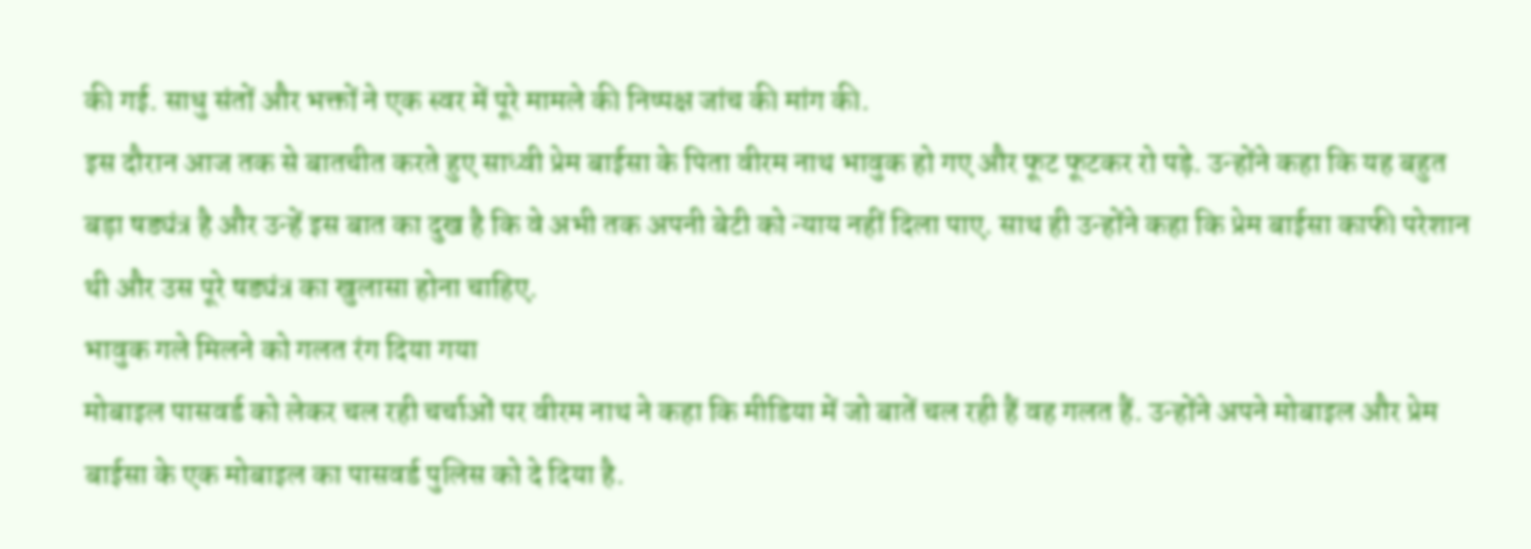की गई. साधु संतों और भक्तों ने एक स्वर में पूरे मामले की निष्पक्ष जांच की मांग की.
इस दौरान आज तक से बातचीत करते हुए साध्वी प्रेम बाईसा के पिता वीरम नाथ भावुक हो गए और फूट फूटकर रो पड़े. उन्होंने कहा कि यह बहुत बड़ा षड्यंत्र है और उन्हें इस बात का दुख है कि वे अभी तक अपनी बेटी को न्याय नहीं दिला पाए. साथ ही उन्होंने कहा कि प्रेम बाईसा काफी परेशान थी और उस पूरे षड्यंत्र का खुलासा होना चाहिए.
भावुक गले मिलने को गलत रंग दिया गया
मोबाइल पासवर्ड को लेकर चल रही चर्चाओं पर वीरम नाथ ने कहा कि मीडिया में जो बातें चल रही हैं वह गलत हैं. उन्होंने अपने मोबाइल और प्रेम बाईसा के एक मोबाइल का पासवर्ड पुलिस को दे दिया है.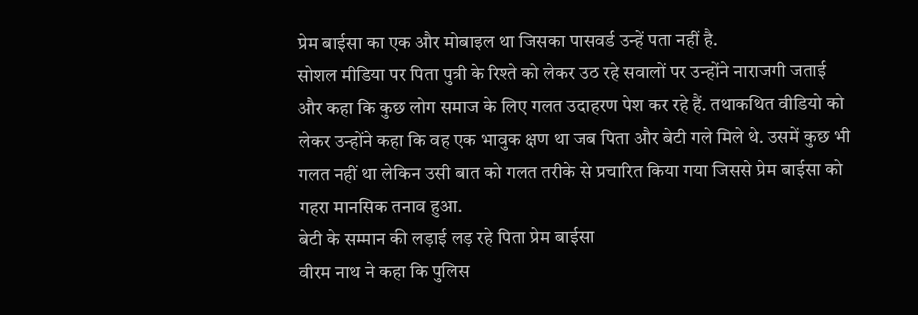प्रेम बाईसा का एक और मोबाइल था जिसका पासवर्ड उन्हें पता नहीं है.
सोशल मीडिया पर पिता पुत्री के रिश्ते को लेकर उठ रहे सवालों पर उन्होंने नाराजगी जताई और कहा कि कुछ लोग समाज के लिए गलत उदाहरण पेश कर रहे हैं. तथाकथित वीडियो को लेकर उन्होंने कहा कि वह एक भावुक क्षण था जब पिता और बेटी गले मिले थे. उसमें कुछ भी गलत नहीं था लेकिन उसी बात को गलत तरीके से प्रचारित किया गया जिससे प्रेम बाईसा को गहरा मानसिक तनाव हुआ.
बेटी के सम्मान की लड़ाई लड़ रहे पिता प्रेम बाईसा
वीरम नाथ ने कहा कि पुलिस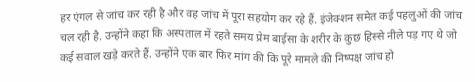हर एंगल से जांच कर रही है और वह जांच में पूरा सहयोग कर रहे हैं. इंजेक्शन समेत कई पहलुओं की जांच चल रही है. उन्होंने कहा कि अस्पताल में रहते समय प्रेम बाईसा के शरीर के कुछ हिस्से नीले पड़ गए थे जो कई सवाल खड़े करते हैं. उन्होंने एक बार फिर मांग की कि पूरे मामले की निष्पक्ष जांच हो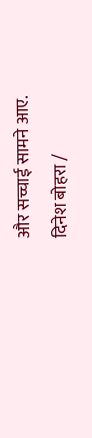और सच्चाई सामने आए.
दिनेश बोहरा /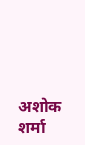अशोक शर्मा